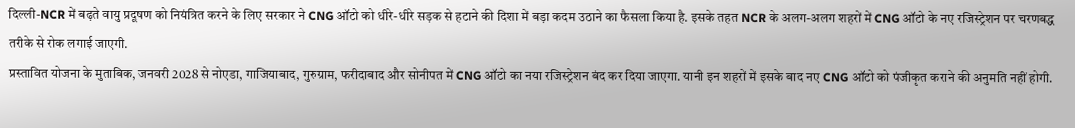दिल्ली-NCR में बढ़ते वायु प्रदूषण को नियंत्रित करने के लिए सरकार ने CNG ऑटो को धीरे-धीरे सड़क से हटाने की दिशा में बड़ा कदम उठाने का फैसला किया है. इसके तहत NCR के अलग-अलग शहरों में CNG ऑटो के नए रजिस्ट्रेशन पर चरणबद्ध तरीके से रोक लगाई जाएगी.
प्रस्तावित योजना के मुताबिक, जनवरी 2028 से नोएडा, गाजियाबाद, गुरुग्राम, फरीदाबाद और सोनीपत में CNG ऑटो का नया रजिस्ट्रेशन बंद कर दिया जाएगा. यानी इन शहरों में इसके बाद नए CNG ऑटो को पंजीकृत कराने की अनुमति नहीं होगी.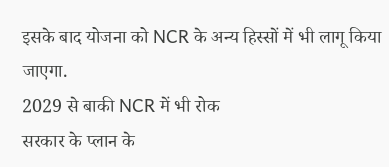इसके बाद योजना को NCR के अन्य हिस्सों में भी लागू किया जाएगा.
2029 से बाकी NCR में भी रोक
सरकार के प्लान के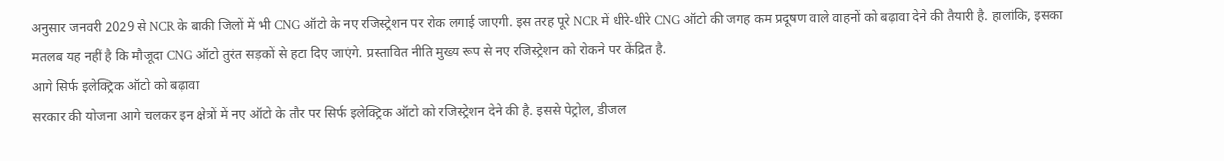अनुसार जनवरी 2029 से NCR के बाकी जिलों में भी CNG ऑटो के नए रजिस्ट्रेशन पर रोक लगाई जाएगी. इस तरह पूरे NCR में धीरे-धीरे CNG ऑटो की जगह कम प्रदूषण वाले वाहनों को बढ़ावा देने की तैयारी है. हालांकि, इसका मतलब यह नहीं है कि मौजूदा CNG ऑटो तुरंत सड़कों से हटा दिए जाएंगे. प्रस्तावित नीति मुख्य रूप से नए रजिस्ट्रेशन को रोकने पर केंद्रित है.
आगे सिर्फ इलेक्ट्रिक ऑटो को बढ़ावा
सरकार की योजना आगे चलकर इन क्षेत्रों में नए ऑटो के तौर पर सिर्फ इलेक्ट्रिक ऑटो को रजिस्ट्रेशन देने की है. इससे पेट्रोल, डीजल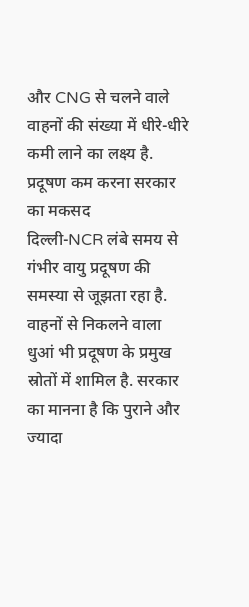और CNG से चलने वाले वाहनों की संख्या में धीरे-धीरे कमी लाने का लक्ष्य है.
प्रदूषण कम करना सरकार का मकसद
दिल्ली-NCR लंबे समय से गंभीर वायु प्रदूषण की समस्या से जूझता रहा है. वाहनों से निकलने वाला धुआं भी प्रदूषण के प्रमुख स्रोतों में शामिल है. सरकार का मानना है कि पुराने और ज्यादा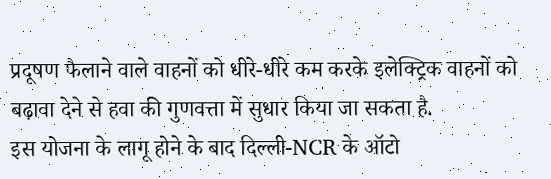प्रदूषण फैलाने वाले वाहनों को धीरे-धीरे कम करके इलेक्ट्रिक वाहनों को बढ़ावा देने से हवा की गुणवत्ता में सुधार किया जा सकता है.
इस योजना के लागू होने के बाद दिल्ली-NCR के ऑटो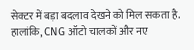सेक्टर में बड़ा बदलाव देखने को मिल सकता है. हालांकि, CNG ऑटो चालकों और नए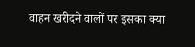वाहन खरीदने वालों पर इसका क्या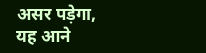असर पड़ेगा, यह आने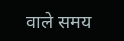वाले समय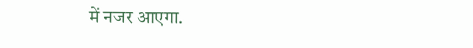में नजर आएगा.